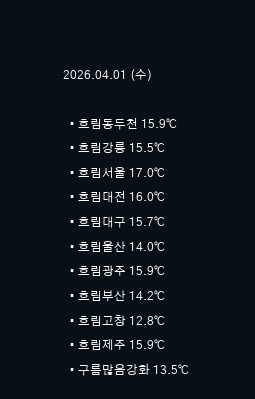2026.04.01 (수)

  • 흐림동두천 15.9℃
  • 흐림강릉 15.5℃
  • 흐림서울 17.0℃
  • 흐림대전 16.0℃
  • 흐림대구 15.7℃
  • 흐림울산 14.0℃
  • 흐림광주 15.9℃
  • 흐림부산 14.2℃
  • 흐림고창 12.8℃
  • 흐림제주 15.9℃
  • 구름많음강화 13.5℃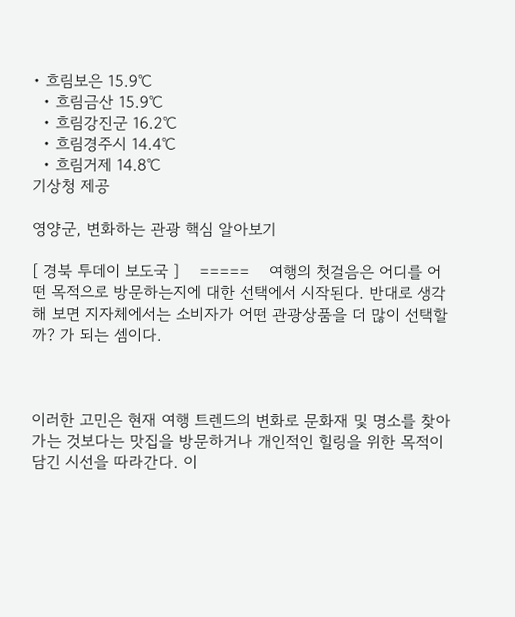• 흐림보은 15.9℃
  • 흐림금산 15.9℃
  • 흐림강진군 16.2℃
  • 흐림경주시 14.4℃
  • 흐림거제 14.8℃
기상청 제공

영양군, 변화하는 관광 핵심 알아보기

[ 경북 투데이 보도국 ]    =====    여행의 첫걸음은 어디를 어떤 목적으로 방문하는지에 대한 선택에서 시작된다. 반대로 생각해 보면 지자체에서는 소비자가 어떤 관광상품을 더 많이 선택할까? 가 되는 셈이다.



이러한 고민은 현재 여행 트렌드의 변화로 문화재 및 명소를 찾아가는 것보다는 맛집을 방문하거나 개인적인 힐링을 위한 목적이 담긴 시선을 따라간다. 이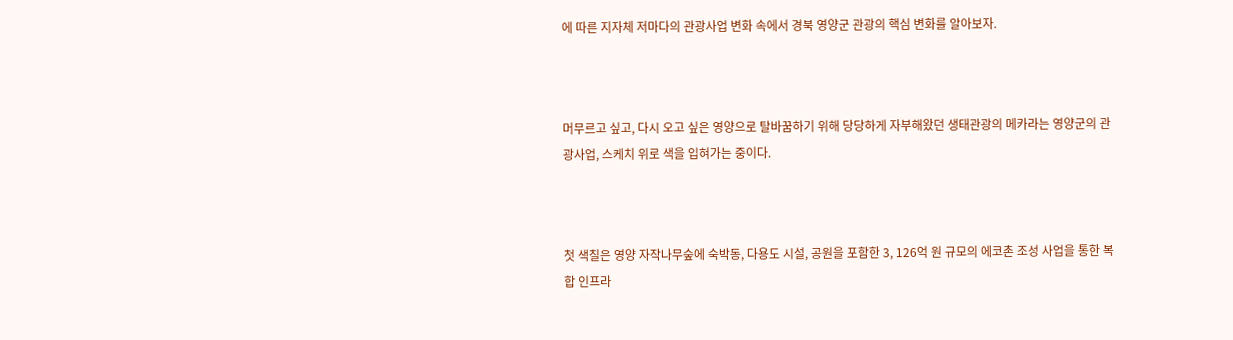에 따른 지자체 저마다의 관광사업 변화 속에서 경북 영양군 관광의 핵심 변화를 알아보자.



머무르고 싶고, 다시 오고 싶은 영양으로 탈바꿈하기 위해 당당하게 자부해왔던 생태관광의 메카라는 영양군의 관광사업, 스케치 위로 색을 입혀가는 중이다.



첫 색칠은 영양 자작나무숲에 숙박동, 다용도 시설, 공원을 포함한 3, 126억 원 규모의 에코촌 조성 사업을 통한 복합 인프라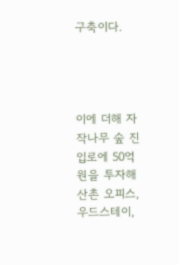구축이다.




이에 더해 자작나무 숲 진입로에 50억 원을 투자해 산촌 오피스, 우드스테이,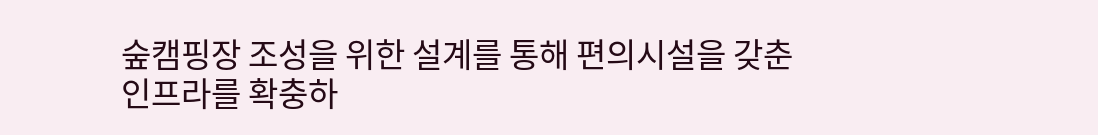숲캠핑장 조성을 위한 설계를 통해 편의시설을 갖춘 인프라를 확충하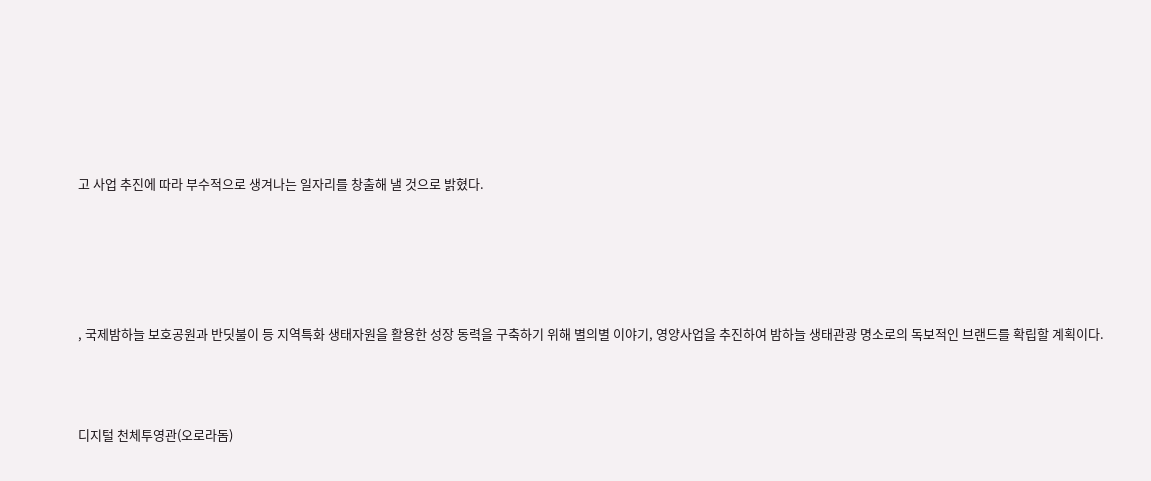고 사업 추진에 따라 부수적으로 생겨나는 일자리를 창출해 낼 것으로 밝혔다.





, 국제밤하늘 보호공원과 반딧불이 등 지역특화 생태자원을 활용한 성장 동력을 구축하기 위해 별의별 이야기, 영양사업을 추진하여 밤하늘 생태관광 명소로의 독보적인 브랜드를 확립할 계획이다.



디지털 천체투영관(오로라돔)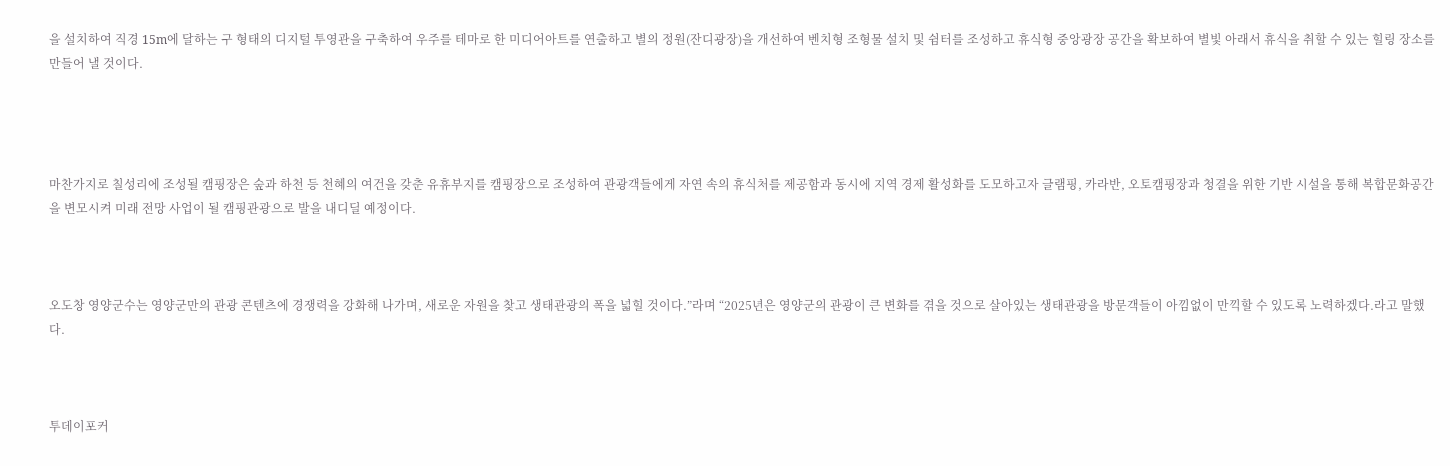을 설치하여 직경 15m에 달하는 구 형태의 디지털 투영관을 구축하여 우주를 테마로 한 미디어아트를 연출하고 별의 정원(잔디광장)을 개선하여 벤치형 조형물 설치 및 쉼터를 조성하고 휴식형 중앙광장 공간을 확보하여 별빛 아래서 휴식을 취할 수 있는 힐링 장소를 만들어 낼 것이다.




마찬가지로 칠성리에 조성될 캠핑장은 숲과 하천 등 천혜의 여건을 갖춘 유휴부지를 캠핑장으로 조성하여 관광객들에게 자연 속의 휴식처를 제공함과 동시에 지역 경제 활성화를 도모하고자 글램핑, 카라반, 오토캠핑장과 청결을 위한 기반 시설을 통해 복합문화공간을 변모시켜 미래 전망 사업이 될 캠핑관광으로 발을 내디딜 예정이다.



오도창 영양군수는 영양군만의 관광 콘텐츠에 경쟁력을 강화해 나가며, 새로운 자원을 찾고 생태관광의 폭을 넓힐 것이다.”라며 “2025년은 영양군의 관광이 큰 변화를 겪을 것으로 살아있는 생태관광을 방문객들이 아낌없이 만끽할 수 있도록 노력하겠다.라고 말했다.



투데이포커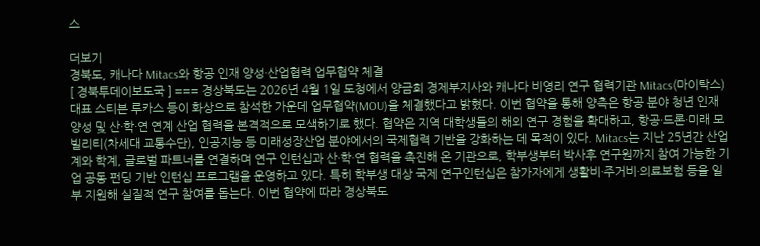스

더보기
경북도, 캐나다 Mitacs와 항공 인재 양성·산업협력 업무협약 체결
[ 경북투데이보도국 ] === 경상북도는 2026년 4월 1일 도청에서 양금희 경제부지사와 캐나다 비영리 연구 협력기관 Mitacs(마이탁스) 대표 스티븐 루카스 등이 화상으로 참석한 가운데 업무협약(MOU)을 체결했다고 밝혔다. 이번 협약을 통해 양측은 항공 분야 청년 인재 양성 및 산·학·연 연계 산업 협력을 본격적으로 모색하기로 했다. 협약은 지역 대학생들의 해외 연구 경험을 확대하고, 항공·드론·미래 모빌리티(차세대 교통수단), 인공지능 등 미래성장산업 분야에서의 국제협력 기반을 강화하는 데 목적이 있다. Mitacs는 지난 25년간 산업계와 학계, 글로벌 파트너를 연결하며 연구 인턴십과 산·학·연 협력을 촉진해 온 기관으로, 학부생부터 박사후 연구원까지 참여 가능한 기업 공동 펀딩 기반 인턴십 프로그램을 운영하고 있다. 특히 학부생 대상 국제 연구인턴십은 참가자에게 생활비·주거비·의료보험 등을 일부 지원해 실질적 연구 참여를 돕는다. 이번 협약에 따라 경상북도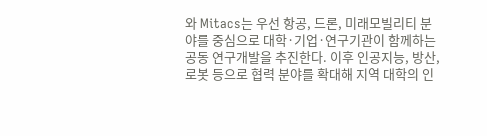와 Mitacs는 우선 항공, 드론, 미래모빌리티 분야를 중심으로 대학·기업·연구기관이 함께하는 공동 연구개발을 추진한다. 이후 인공지능, 방산, 로봇 등으로 협력 분야를 확대해 지역 대학의 인